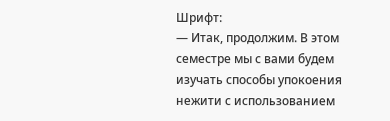Шрифт:
— Итак, продолжим. В этом семестре мы с вами будем изучать способы упокоения нежити с использованием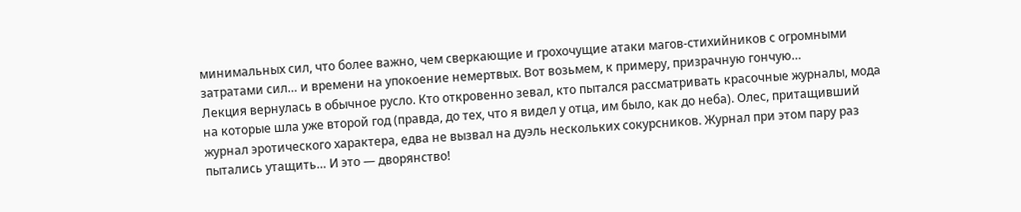минимальных сил, что более важно, чем сверкающие и грохочущие атаки магов-стихийников с огромными затратами сил… и времени на упокоение немертвых. Вот возьмем, к примеру, призрачную гончую…
Лекция вернулась в обычное русло. Кто откровенно зевал, кто пытался рассматривать красочные журналы, мода на которые шла уже второй год (правда, до тех, что я видел у отца, им было, как до неба). Олес, притащивший журнал эротического характера, едва не вызвал на дуэль нескольких сокурсников. Журнал при этом пару раз пытались утащить… И это — дворянство!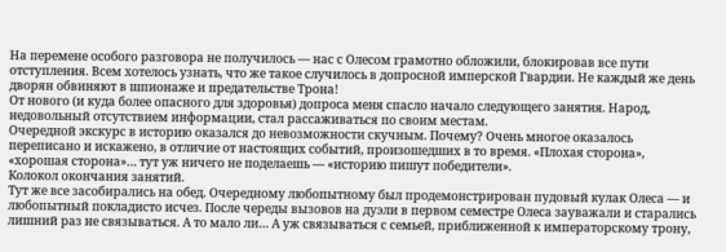На перемене особого разговора не получилось — нас с Олесом грамотно обложили, блокировав все пути отступления. Всем хотелось узнать, что же такое случилось в допросной имперской Гвардии. Не каждый же день дворян обвиняют в шпионаже и предательстве Трона!
От нового (и куда более опасного для здоровья) допроса меня спасло начало следующего занятия. Народ, недовольный отсутствием информации, стал рассаживаться по своим местам.
Очередной экскурс в историю оказался до невозможности скучным. Почему? Очень многое оказалось переписано и искажено, в отличие от настоящих событий, произошедших в то время. «Плохая сторона», «хорошая сторона»… тут уж ничего не поделаешь — «историю пишут победители».
Колокол окончания занятий.
Тут же все засобирались на обед. Очередному любопытному был продемонстрирован пудовый кулак Олеса — и любопытный покладисто исчез. После череды вызовов на дуэли в первом семестре Олеса зауважали и старались лишний раз не связываться. А то мало ли… А уж связываться с семьей, приближенной к императорскому трону,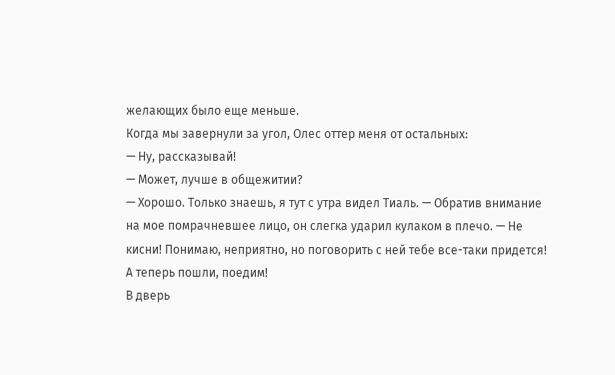желающих было еще меньше.
Когда мы завернули за угол, Олес оттер меня от остальных:
— Ну, рассказывай!
— Может, лучше в общежитии?
— Хорошо. Только знаешь, я тут с утра видел Тиаль. — Обратив внимание на мое помрачневшее лицо, он слегка ударил кулаком в плечо. — Не кисни! Понимаю, неприятно, но поговорить с ней тебе все-таки придется! А теперь пошли, поедим!
В дверь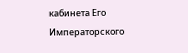кабинета Его Императорского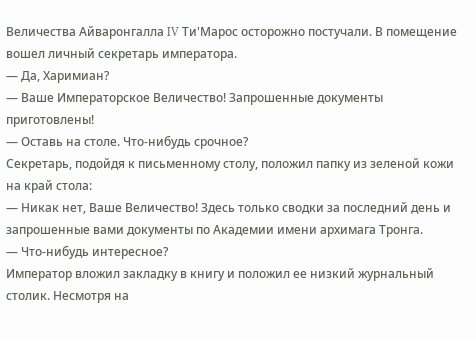Величества Айваронгалла IV Ти'Марос осторожно постучали. В помещение вошел личный секретарь императора.
— Да, Харимиан?
— Ваше Императорское Величество! Запрошенные документы приготовлены!
— Оставь на столе. Что-нибудь срочное?
Секретарь, подойдя к письменному столу, положил папку из зеленой кожи на край стола:
— Никак нет, Ваше Величество! Здесь только сводки за последний день и запрошенные вами документы по Академии имени архимага Тронга.
— Что-нибудь интересное?
Император вложил закладку в книгу и положил ее низкий журнальный столик. Несмотря на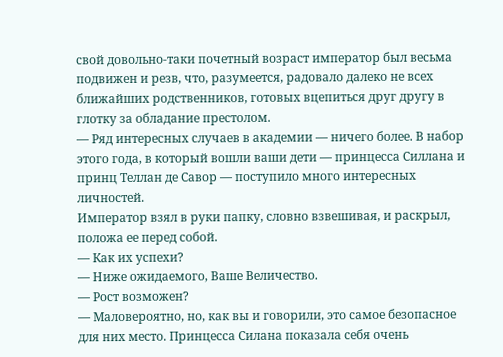свой довольно-таки почетный возраст император был весьма подвижен и резв, что, разумеется, радовало далеко не всех ближайших родственников, готовых вцепиться друг другу в глотку за обладание престолом.
— Ряд интересных случаев в академии — ничего более. В набор этого года, в который вошли ваши дети — принцесса Силлана и принц Теллан де Савор — поступило много интересных личностей.
Император взял в руки папку, словно взвешивая, и раскрыл, положа ее перед собой.
— Как их успехи?
— Ниже ожидаемого, Ваше Величество.
— Рост возможен?
— Маловероятно, но, как вы и говорили, это самое безопасное для них место. Принцесса Силана показала себя очень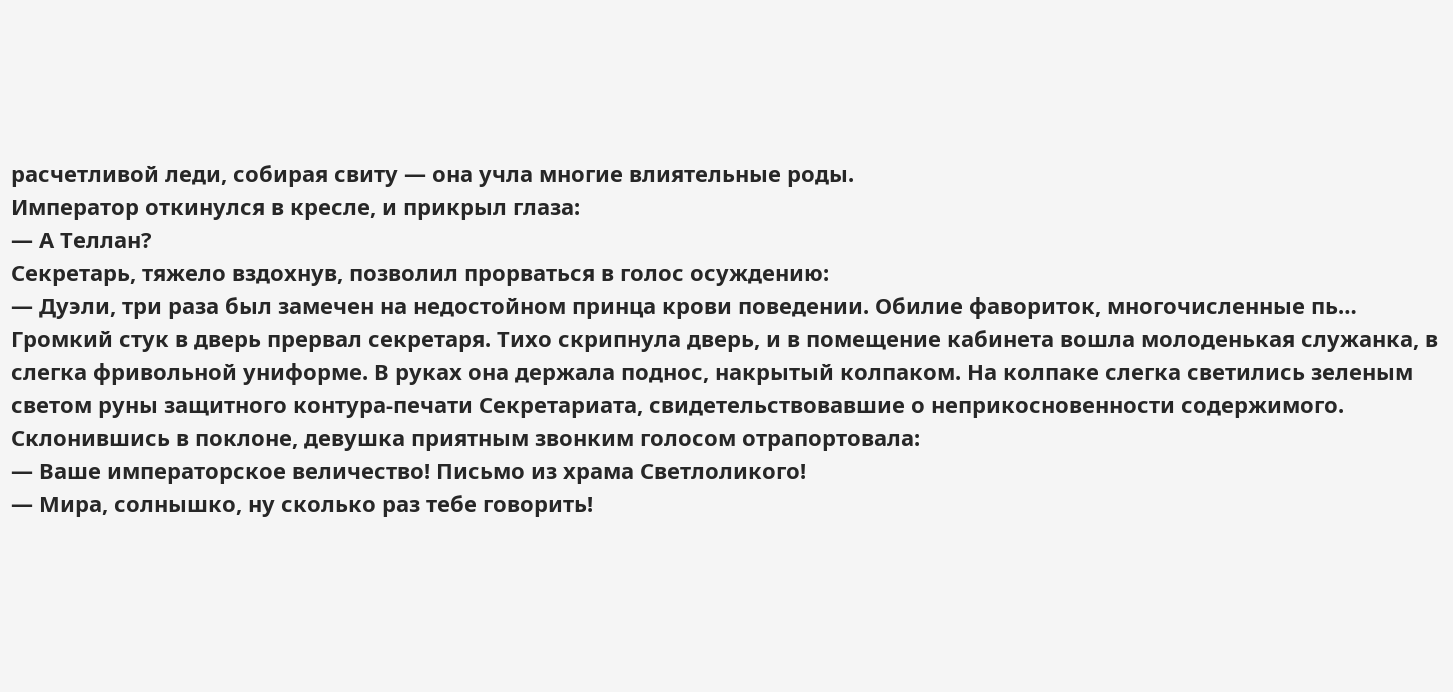расчетливой леди, собирая свиту — она учла многие влиятельные роды.
Император откинулся в кресле, и прикрыл глаза:
— А Теллан?
Секретарь, тяжело вздохнув, позволил прорваться в голос осуждению:
— Дуэли, три раза был замечен на недостойном принца крови поведении. Обилие фавориток, многочисленные пь…
Громкий стук в дверь прервал секретаря. Тихо скрипнула дверь, и в помещение кабинета вошла молоденькая служанка, в слегка фривольной униформе. В руках она держала поднос, накрытый колпаком. На колпаке слегка светились зеленым светом руны защитного контура-печати Секретариата, свидетельствовавшие о неприкосновенности содержимого.
Склонившись в поклоне, девушка приятным звонким голосом отрапортовала:
— Ваше императорское величество! Письмо из храма Светлоликого!
— Мира, солнышко, ну сколько раз тебе говорить!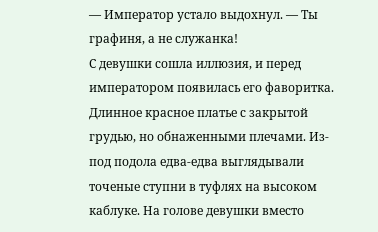— Император устало выдохнул. — Ты графиня, а не служанка!
С девушки сошла иллюзия, и перед императором появилась его фаворитка. Длинное красное платье с закрытой грудью, но обнаженными плечами. Из-под подола едва-едва выглядывали точеные ступни в туфлях на высоком каблуке. На голове девушки вместо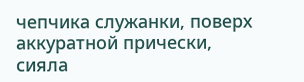чепчика служанки, поверх аккуратной прически, сияла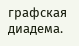графская диадема.